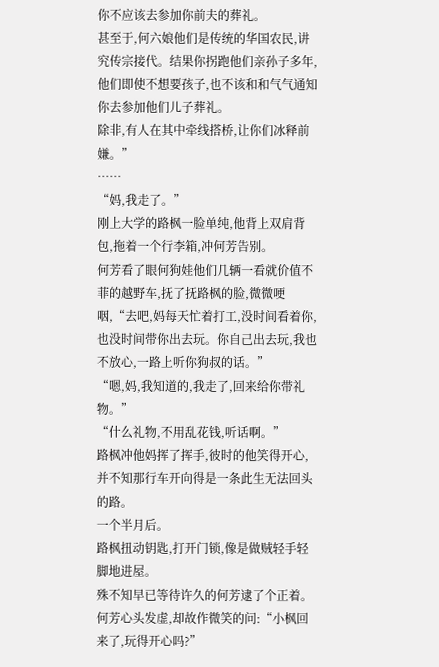你不应该去参加你前夫的葬礼。
甚至于,何六娘他们是传统的华国农民,讲究传宗接代。结果你拐跑他们亲孙子多年,他们即使不想要孩子,也不该和和气气通知你去参加他们儿子葬礼。
除非,有人在其中牵线搭桥,让你们冰释前嫌。”
……
“妈,我走了。”
刚上大学的路枫一脸单纯,他背上双肩背包,拖着一个行李箱,冲何芳告别。
何芳看了眼何狗娃他们几辆一看就价值不菲的越野车,抚了抚路枫的脸,微微哽咽,“去吧,妈每天忙着打工,没时间看着你,也没时间带你出去玩。你自己出去玩,我也不放心,一路上听你狗叔的话。”
“嗯,妈,我知道的,我走了,回来给你带礼物。”
“什么礼物,不用乱花钱,听话啊。”
路枫冲他妈挥了挥手,彼时的他笑得开心,并不知那行车开向得是一条此生无法回头的路。
一个半月后。
路枫扭动钥匙,打开门锁,像是做贼轻手轻脚地进屋。
殊不知早已等待许久的何芳逮了个正着。
何芳心头发虚,却故作微笑的问:“小枫回来了,玩得开心吗?”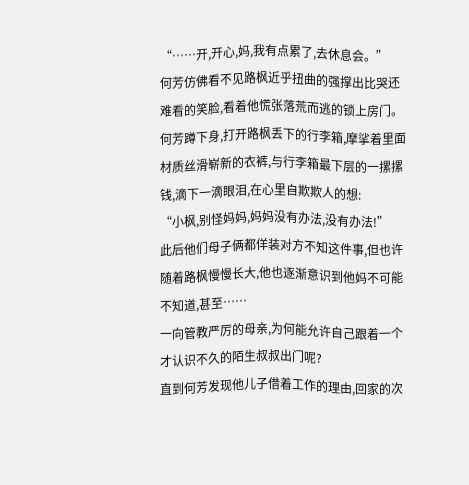“……开,开心,妈,我有点累了,去休息会。”
何芳仿佛看不见路枫近乎扭曲的强撑出比哭还难看的笑脸,看着他慌张落荒而逃的锁上房门。
何芳蹲下身,打开路枫丢下的行李箱,摩挲着里面材质丝滑崭新的衣裤,与行李箱最下层的一摞摞钱,滴下一滴眼泪,在心里自欺欺人的想:
“小枫,别怪妈妈,妈妈没有办法,没有办法!”
此后他们母子俩都佯装对方不知这件事,但也许随着路枫慢慢长大,他也逐渐意识到他妈不可能不知道,甚至……
一向管教严厉的母亲,为何能允许自己跟着一个才认识不久的陌生叔叔出门呢?
直到何芳发现他儿子借着工作的理由,回家的次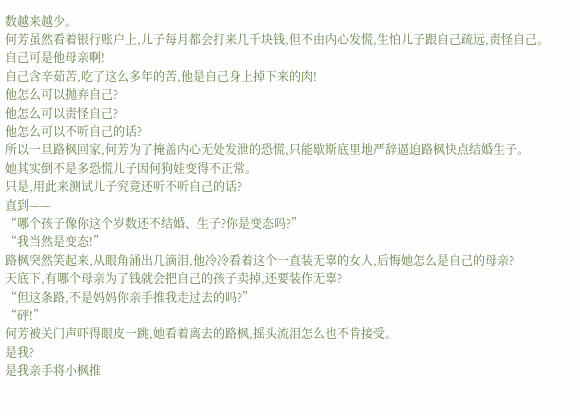数越来越少。
何芳虽然看着银行账户上,儿子每月都会打来几千块钱,但不由内心发慌,生怕儿子跟自己疏远,责怪自己。
自己可是他母亲啊!
自己含辛茹苦,吃了这么多年的苦,他是自己身上掉下来的肉!
他怎么可以抛弃自己?
他怎么可以责怪自己?
他怎么可以不听自己的话?
所以一旦路枫回家,何芳为了掩盖内心无处发泄的恐慌,只能歇斯底里地严辞逼迫路枫快点结婚生子。
她其实倒不是多恐慌儿子因何狗娃变得不正常。
只是,用此来测试儿子究竟还听不听自己的话?
直到——
“哪个孩子像你这个岁数还不结婚、生子?你是变态吗?”
“我当然是变态!”
路枫突然笑起来,从眼角涌出几滴泪,他冷冷看着这个一直装无辜的女人,后悔她怎么是自己的母亲?
天底下,有哪个母亲为了钱就会把自己的孩子卖掉,还要装作无辜?
“但这条路,不是妈妈你亲手推我走过去的吗?”
“砰!”
何芳被关门声吓得眼皮一跳,她看着离去的路枫,摇头流泪怎么也不肯接受。
是我?
是我亲手将小枫推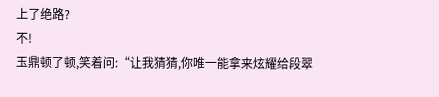上了绝路?
不!
玉鼎顿了顿,笑着问:“让我猜猜,你唯一能拿来炫耀给段翠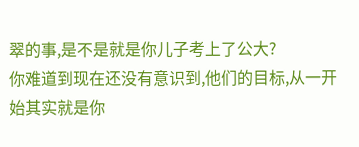翠的事,是不是就是你儿子考上了公大?
你难道到现在还没有意识到,他们的目标,从一开始其实就是你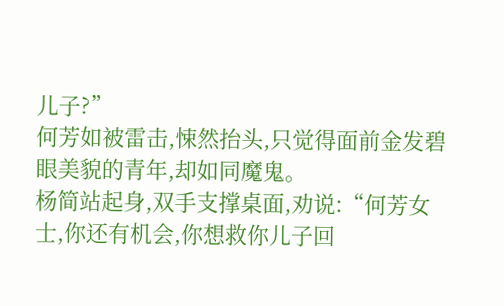儿子?”
何芳如被雷击,悚然抬头,只觉得面前金发碧眼美貌的青年,却如同魔鬼。
杨简站起身,双手支撑桌面,劝说:“何芳女士,你还有机会,你想救你儿子回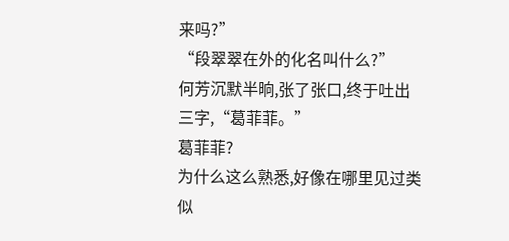来吗?”
“段翠翠在外的化名叫什么?”
何芳沉默半晌,张了张口,终于吐出三字,“葛菲菲。”
葛菲菲?
为什么这么熟悉,好像在哪里见过类似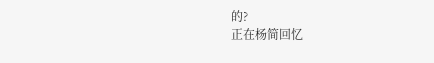的?
正在杨简回忆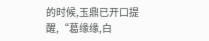的时候,玉鼎已开口提醒,“葛缘缘,白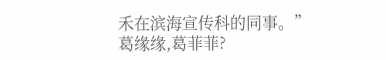禾在滨海宣传科的同事。”
葛缘缘,葛菲菲?